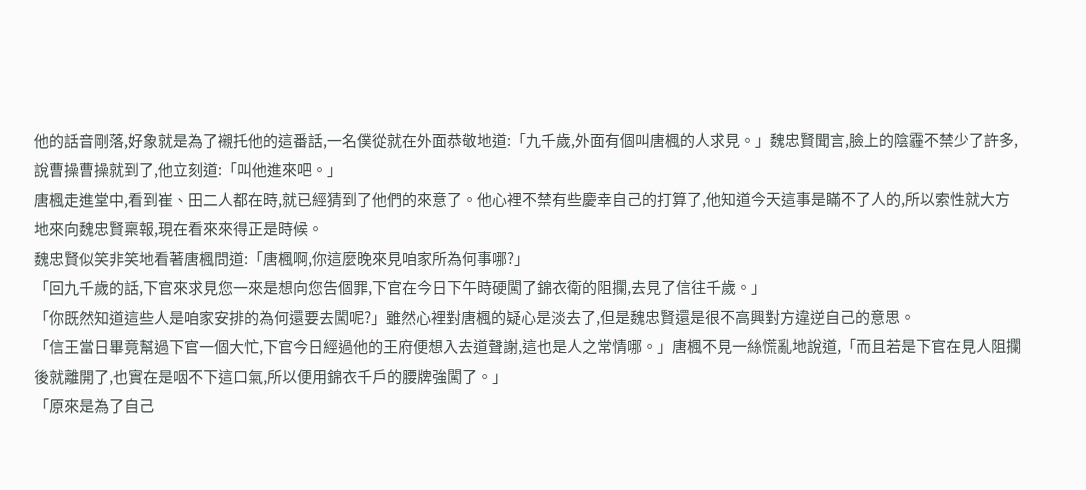他的話音剛落,好象就是為了襯托他的這番話,一名僕從就在外面恭敬地道:「九千歲,外面有個叫唐楓的人求見。」魏忠賢聞言,臉上的陰霾不禁少了許多,說曹操曹操就到了,他立刻道:「叫他進來吧。」
唐楓走進堂中,看到崔、田二人都在時,就已經猜到了他們的來意了。他心裡不禁有些慶幸自己的打算了,他知道今天這事是瞞不了人的,所以索性就大方地來向魏忠賢稟報,現在看來來得正是時候。
魏忠賢似笑非笑地看著唐楓問道:「唐楓啊,你這麼晚來見咱家所為何事哪?」
「回九千歲的話,下官來求見您一來是想向您告個罪,下官在今日下午時硬闖了錦衣衛的阻攔,去見了信往千歲。」
「你既然知道這些人是咱家安排的為何還要去闖呢?」雖然心裡對唐楓的疑心是淡去了,但是魏忠賢還是很不高興對方違逆自己的意思。
「信王當日畢竟幫過下官一個大忙,下官今日經過他的王府便想入去道聲謝,這也是人之常情哪。」唐楓不見一絲慌亂地說道,「而且若是下官在見人阻攔後就離開了,也實在是咽不下這口氣,所以便用錦衣千戶的腰牌強闖了。」
「原來是為了自己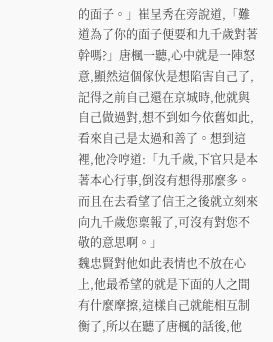的面子。」崔呈秀在旁說道,「難道為了你的面子便要和九千歲對著幹嗎?」唐楓一聽,心中就是一陣怒意,顯然這個傢伙是想陷害自己了,記得之前自己還在京城時,他就與自己做過對,想不到如今依舊如此,看來自己是太過和善了。想到這裡,他冷哼道:「九千歲,下官只是本著本心行事,倒沒有想得那麼多。而且在去看望了信王之後就立刻來向九千歲您稟報了,可沒有對您不敬的意思啊。」
魏忠賢對他如此表情也不放在心上,他最希望的就是下面的人之間有什麼摩擦,這樣自己就能相互制衡了,所以在聽了唐楓的話後,他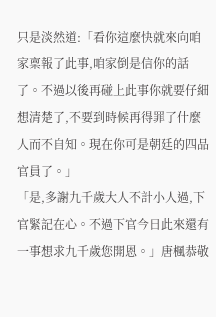只是淡然道:「看你這麼快就來向咱家稟報了此事,咱家倒是信你的話了。不過以後再碰上此事你就要仔細想清楚了,不要到時候再得罪了什麼人而不自知。現在你可是朝廷的四品官員了。」
「是,多謝九千歲大人不計小人過,下官緊記在心。不過下官今日此來還有一事想求九千歲您開恩。」唐楓恭敬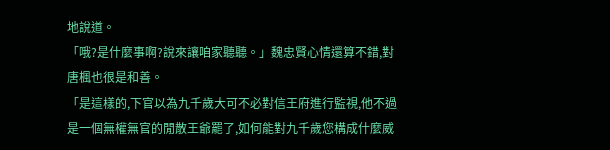地說道。
「哦?是什麼事啊?說來讓咱家聽聽。」魏忠賢心情還算不錯,對唐楓也很是和善。
「是這樣的,下官以為九千歲大可不必對信王府進行監視,他不過是一個無權無官的閒散王爺罷了,如何能對九千歲您構成什麼威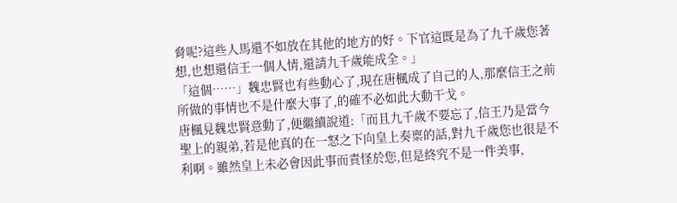脅呢?這些人馬還不如放在其他的地方的好。下官這既是為了九千歲您著想,也想還信王一個人情,還請九千歲能成全。」
「這個……」魏忠賢也有些動心了,現在唐楓成了自己的人,那麼信王之前所做的事情也不是什麼大事了,的確不必如此大動干戈。
唐楓見魏忠賢意動了,便繼續說道:「而且九千歲不要忘了,信王乃是當今聖上的親弟,若是他真的在一怒之下向皇上奏稟的話,對九千歲您也很是不利啊。雖然皇上未必會因此事而責怪於您,但是終究不是一件美事,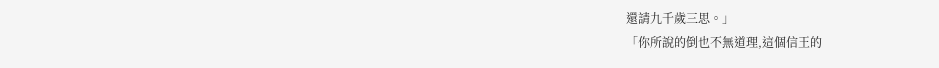還請九千歲三思。」
「你所說的倒也不無道理,這個信王的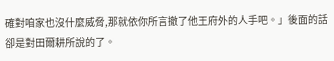確對咱家也沒什麼威脅,那就依你所言撤了他王府外的人手吧。」後面的話卻是對田爾耕所說的了。